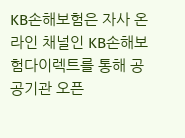KB손해보험은 자사 온라인 채널인 KB손해보험다이렉트를 통해 공공기관 오픈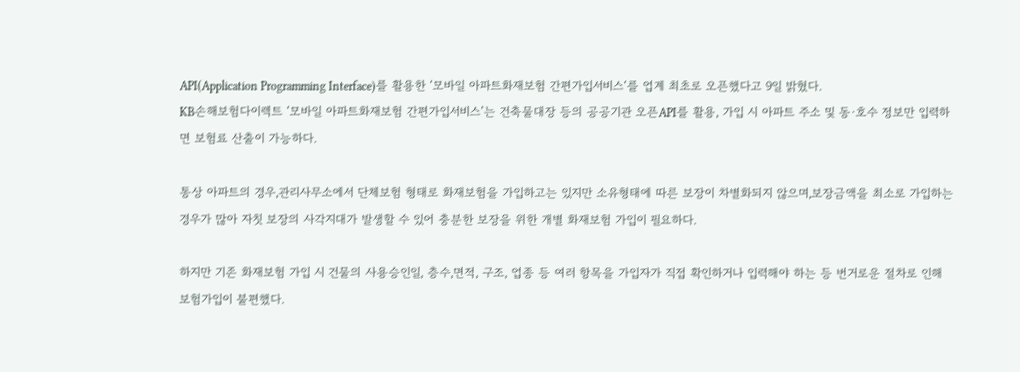API(Application Programming Interface)를 활용한 ‘모바일 아파트화재보험 간편가입서비스‘를 업계 최초로 오픈했다고 9일 밝혔다.
KB손해보험다이렉트 ‘모바일 아파트화재보험 간편가입서비스’는 건축물대장 등의 공공기관 오픈API를 활용, 가입 시 아파트 주소 및 동·호수 정보만 입력하면 보험료 산출이 가능하다.

통상 아파트의 경우,관리사무소에서 단체보험 형태로 화재보험을 가입하고는 있지만 소유형태에 따른 보장이 차별화되지 않으며,보장금액을 최소로 가입하는 경우가 많아 자칫 보장의 사각지대가 발생할 수 있어 충분한 보장을 위한 개별 화재보험 가입이 필요하다.

하지만 기존 화재보험 가입 시 건물의 사용승인일, 층수,면적, 구조, 업종 등 여러 항목을 가입자가 직접 확인하거나 입력해야 하는 등 번거로운 절차로 인해 보험가입이 불편했다.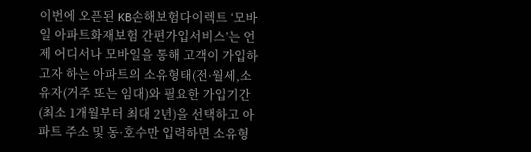이번에 오픈된 KB손해보험다이렉트 ‘모바일 아파트화재보험 간편가입서비스’는 언제 어디서나 모바일을 통해 고객이 가입하고자 하는 아파트의 소유형태(전·월세,소유자(거주 또는 임대)와 필요한 가입기간(최소 1개월부터 최대 2년)을 선택하고 아파트 주소 및 동·호수만 입력하면 소유형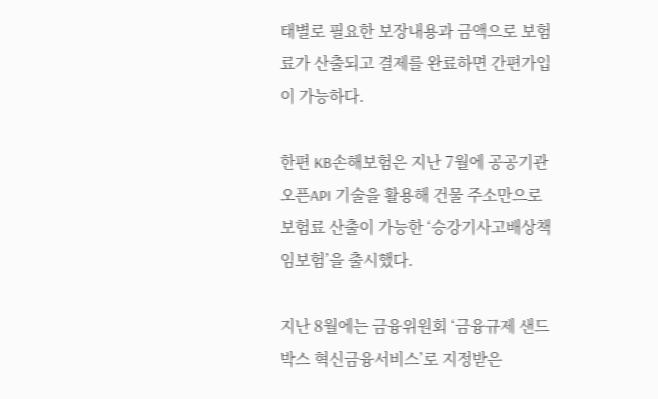태별로 필요한 보장내용과 금액으로 보험료가 산출되고 결제를 완료하면 간편가입이 가능하다.

한편 KB손해보험은 지난 7월에 공공기관 오픈API 기술을 활용해 건물 주소만으로 보험료 산출이 가능한 ‘승강기사고배상책임보험’을 출시했다.

지난 8월에는 금융위원회 ‘금융규제 샌드박스 혁신금융서비스’로 지정받은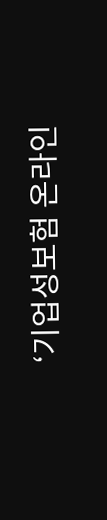‘기업성보험 온라인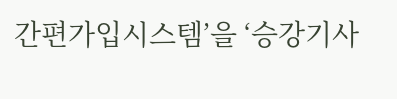간편가입시스템’을 ‘승강기사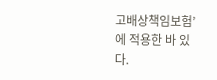고배상책임보험’에 적용한 바 있다.